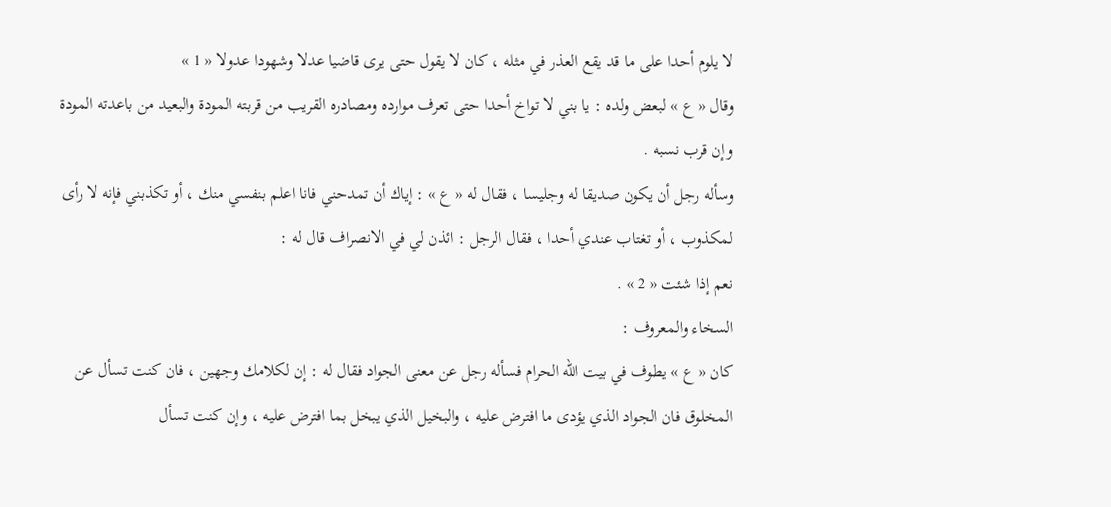لا يلوم أحدا على ما قد يقع العذر في مثله ، كان لا يقول حتى يرى قاضيا عدلا وشهودا عدولا « 1 »
وقال « ع » لبعض ولده : يا بني لا تواخ أحدا حتى تعرف موارده ومصادره القريب من قربته المودة والبعيد من باعدته المودة وإن قرب نسبه .
وسأله رجل أن يكون صديقا له وجليسا ، فقال له « ع » : إياك أن تمدحني فانا اعلم بنفسي منك ، أو تكذبني فإنه لا رأى لمكذوب ، أو تغتاب عندي أحدا ، فقال الرجل : ائذن لي في الانصراف قال له :
نعم إذا شئت « 2 » .
السخاء والمعروف :
كان « ع » يطوف في بيت اللّه الحرام فسأله رجل عن معنى الجواد فقال له : إن لكلامك وجهين ، فان كنت تسأل عن المخلوق فان الجواد الذي يؤدى ما افترض عليه ، والبخيل الذي يبخل بما افترض عليه ، وإن كنت تسأل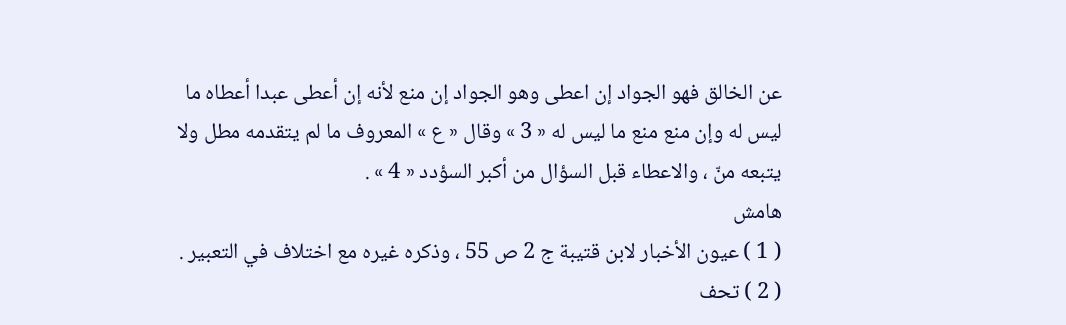عن الخالق فهو الجواد إن اعطى وهو الجواد إن منع لأنه إن أعطى عبدا أعطاه ما ليس له وإن منع منع ما ليس له « 3 » وقال « ع » المعروف ما لم يتقدمه مطل ولا يتبعه منّ ، والاعطاء قبل السؤال من أكبر السؤدد « 4 » .
هامش
( 1 ) عيون الأخبار لابن قتيبة ج 2 ص 55 ، وذكره غيره مع اختلاف في التعبير .
( 2 ) تحف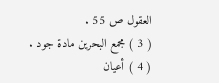العقول ص 55 .
( 3 ) مجمع البحرين مادة جود .
( 4 ) أعيان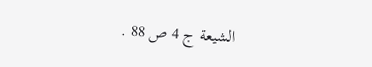الشيعة ج 4 ص 88 .